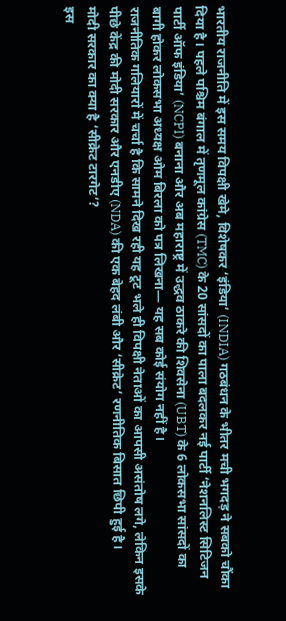भारतीय राजनीति में इस समय विपक्षी खेमे, विशेषकर ‘इंडिया’ (INDIA) गठबंधन के भीतर मची भगदड़ ने सबको चौंका दिया है। पहले पश्चिम बंगाल में तृणमूल कांग्रेस (TMC) के 20 सांसदों का पाला बदलकर नई पार्टी ‘नेशनलिस्ट सिटिजन पार्टी ऑफ इंडिया’ (NCPI) बनाना और अब महाराष्ट्र में उद्धव ठाकरे की शिवसेना (UBT) के 6 लोकसभा सांसदों का बागी होकर लोकसभा अध्यक्ष ओम बिरला को पत्र लिखना— यह सब कोई संयोग नहीं है।
राजनीतिक गलियारों में चर्चा है कि सामने दिख रही यह टूट भले ही विपक्षी नेताओं का आपसी असंतोष लगे, लेकिन इसके पीछे केंद्र की मोदी सरकार और एनडीए (NDA) की एक बेहद लंबी और ‘सीक्रेट’ रणनीतिक बिसात छिपी हुई है।
मोदी सरकार का क्या है ‘सीक्रेट टारगेट’?
इस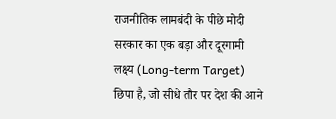राजनीतिक लामबंदी के पीछे मोदी सरकार का एक बड़ा और दूरगामी लक्ष्य (Long-term Target) छिपा है, जो सीधे तौर पर देश की आने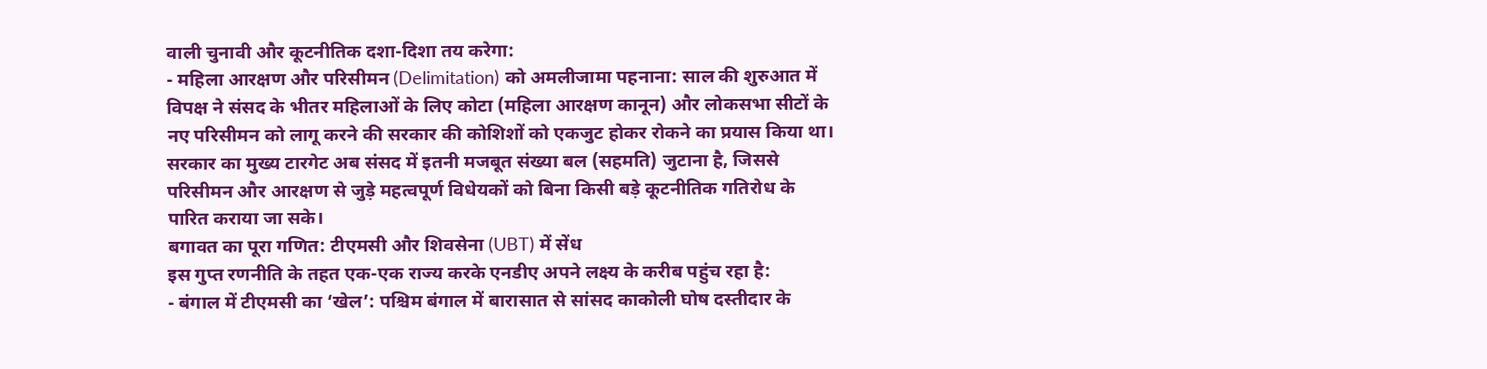वाली चुनावी और कूटनीतिक दशा-दिशा तय करेगा:
- महिला आरक्षण और परिसीमन (Delimitation) को अमलीजामा पहनाना: साल की शुरुआत में विपक्ष ने संसद के भीतर महिलाओं के लिए कोटा (महिला आरक्षण कानून) और लोकसभा सीटों के नए परिसीमन को लागू करने की सरकार की कोशिशों को एकजुट होकर रोकने का प्रयास किया था। सरकार का मुख्य टारगेट अब संसद में इतनी मजबूत संख्या बल (सहमति) जुटाना है, जिससे परिसीमन और आरक्षण से जुड़े महत्वपूर्ण विधेयकों को बिना किसी बड़े कूटनीतिक गतिरोध के पारित कराया जा सके।
बगावत का पूरा गणित: टीएमसी और शिवसेना (UBT) में सेंध
इस गुप्त रणनीति के तहत एक-एक राज्य करके एनडीए अपने लक्ष्य के करीब पहुंच रहा है:
- बंगाल में टीएमसी का ‘खेल’: पश्चिम बंगाल में बारासात से सांसद काकोली घोष दस्तीदार के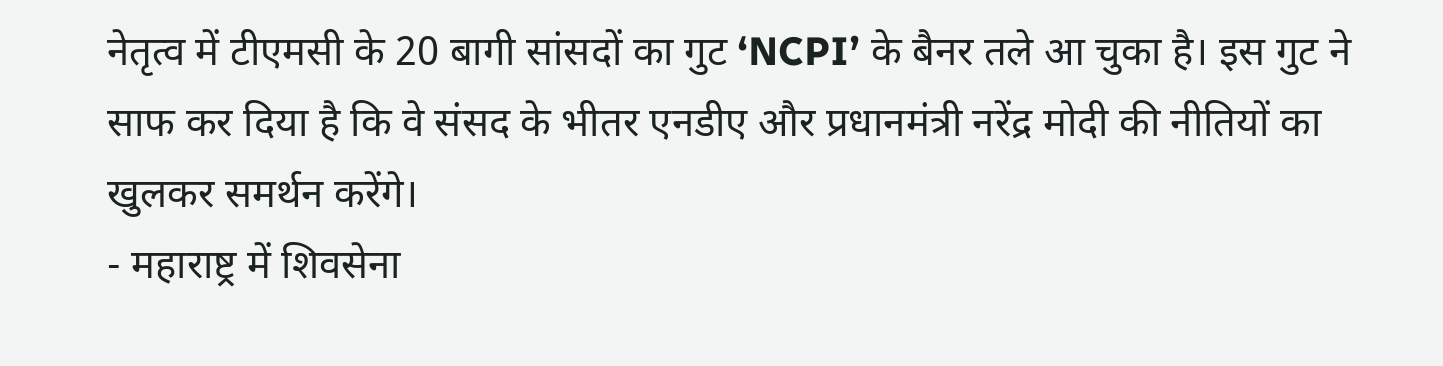नेतृत्व में टीएमसी के 20 बागी सांसदों का गुट ‘NCPI’ के बैनर तले आ चुका है। इस गुट ने साफ कर दिया है कि वे संसद के भीतर एनडीए और प्रधानमंत्री नरेंद्र मोदी की नीतियों का खुलकर समर्थन करेंगे।
- महाराष्ट्र में शिवसेना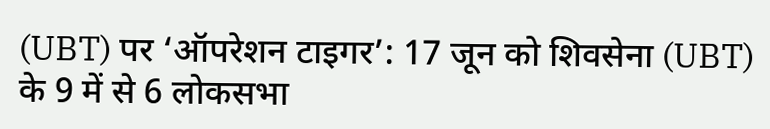(UBT) पर ‘ऑपरेशन टाइगर’: 17 जून को शिवसेना (UBT) के 9 में से 6 लोकसभा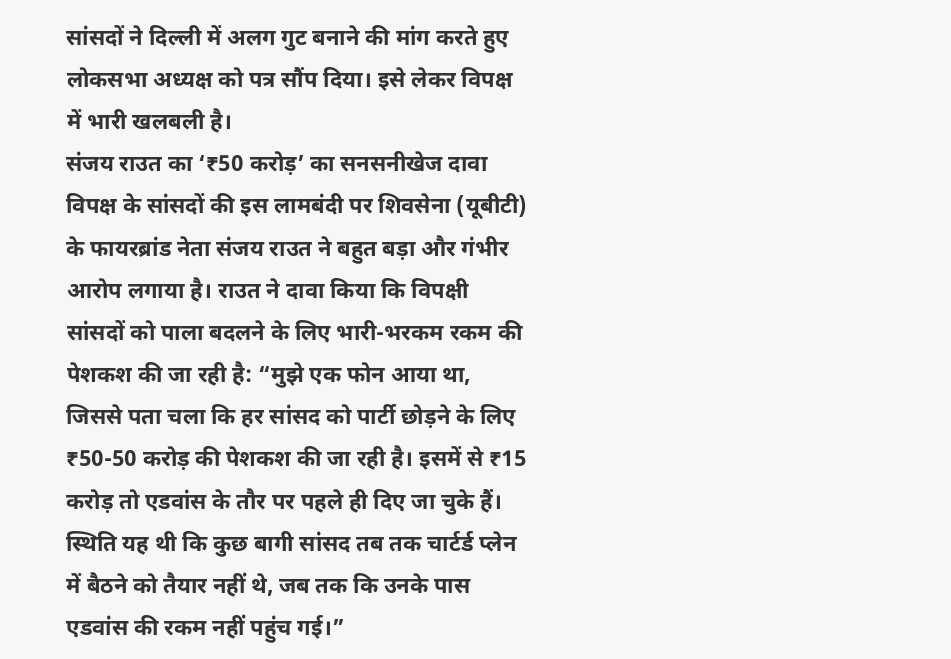सांसदों ने दिल्ली में अलग गुट बनाने की मांग करते हुए लोकसभा अध्यक्ष को पत्र सौंप दिया। इसे लेकर विपक्ष में भारी खलबली है।
संजय राउत का ‘₹50 करोड़’ का सनसनीखेज दावा
विपक्ष के सांसदों की इस लामबंदी पर शिवसेना (यूबीटी) के फायरब्रांड नेता संजय राउत ने बहुत बड़ा और गंभीर आरोप लगाया है। राउत ने दावा किया कि विपक्षी सांसदों को पाला बदलने के लिए भारी-भरकम रकम की पेशकश की जा रही है: “मुझे एक फोन आया था, जिससे पता चला कि हर सांसद को पार्टी छोड़ने के लिए ₹50-50 करोड़ की पेशकश की जा रही है। इसमें से ₹15 करोड़ तो एडवांस के तौर पर पहले ही दिए जा चुके हैं। स्थिति यह थी कि कुछ बागी सांसद तब तक चार्टर्ड प्लेन में बैठने को तैयार नहीं थे, जब तक कि उनके पास एडवांस की रकम नहीं पहुंच गई।”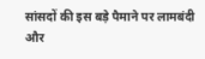सांसदों की इस बड़े पैमाने पर लामबंदी और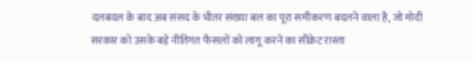दलबदल के बाद अब संसद के भीतर संख्या बल का पूरा समीकरण बदलने वाला है, जो मोदी सरकार को उसके बड़े नीतिगत फैसलों को लागू करने का सीक्रेट रास्ता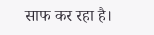साफ कर रहा है।